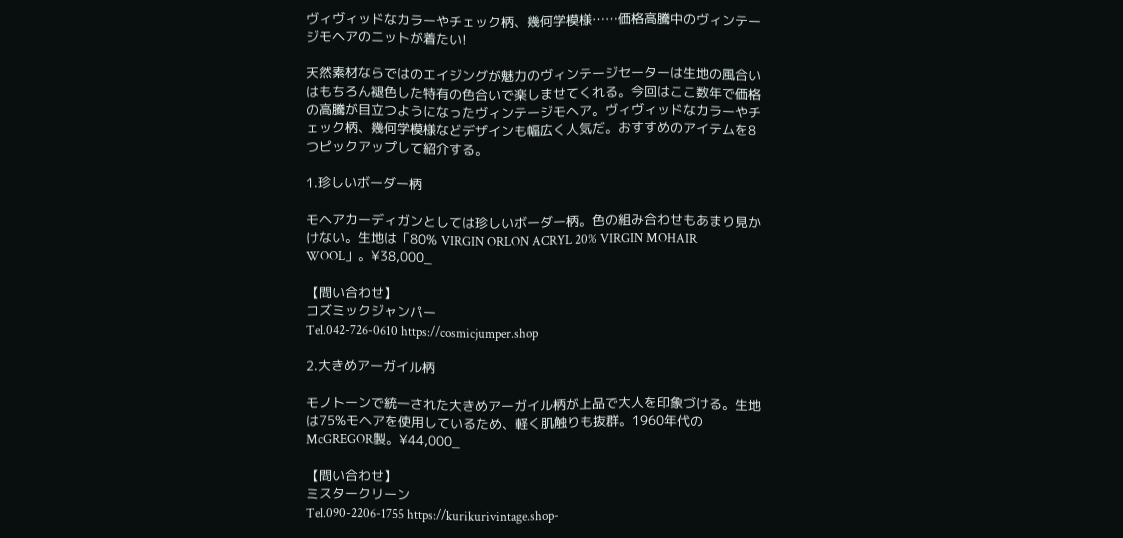ヴィヴィッドなカラーやチェック柄、幾何学模様……価格高騰中のヴィンテージモヘアのニットが着たい!

天然素材ならではのエイジングが魅力のヴィンテージセーターは生地の風合いはもちろん褪色した特有の色合いで楽しませてくれる。今回はここ数年で価格の高騰が目立つようになったヴィンテージモヘア。ヴィヴィッドなカラーやチェック柄、幾何学模様などデザインも幅広く人気だ。おすすめのアイテムを8つピックアップして紹介する。

1.珍しいボーダー柄

モヘアカーディガンとしては珍しいボーダー柄。色の組み合わせもあまり見かけない。生地は「80% VIRGIN ORLON ACRYL 20% VIRGIN MOHAIR WOOL」。¥38,000_

【問い合わせ】
コズミックジャンパー
Tel.042-726-0610 https://cosmicjumper.shop

2.大きめアーガイル柄

モノトーンで統一された大きめアーガイル柄が上品で大人を印象づける。生地は75%モヘアを使用しているため、軽く肌触りも抜群。1960年代のMcGREGOR製。¥44,000_

【問い合わせ】
ミスタークリーン
Tel.090-2206-1755 https://kurikurivintage.shop-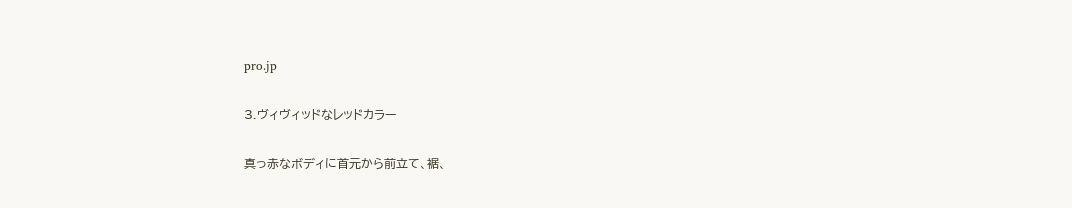pro.jp

3.ヴィヴィッドなレッドカラー

真っ赤なボディに首元から前立て、裾、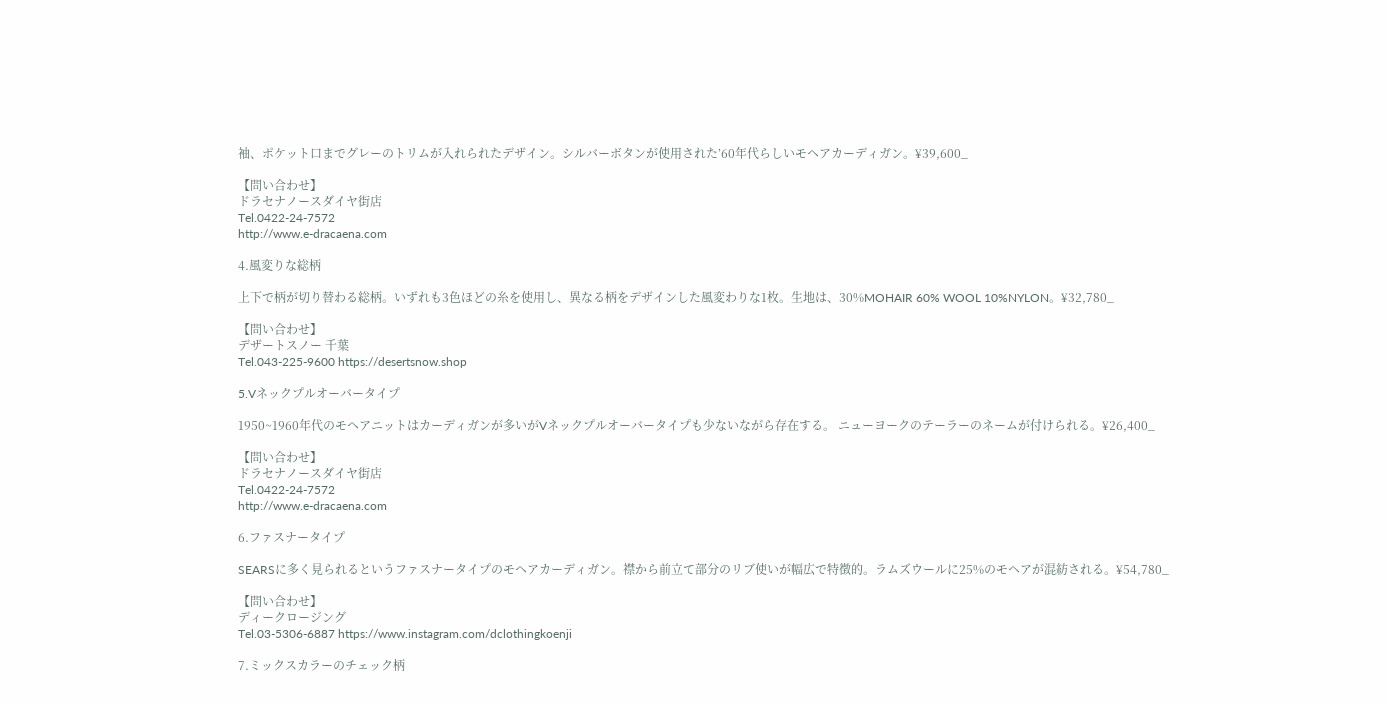袖、ポケット口までグレーのトリムが入れられたデザイン。シルバーボタンが使用された’60年代らしいモヘアカーディガン。¥39,600_

【問い合わせ】
ドラセナノースダイヤ街店
Tel.0422-24-7572
http://www.e-dracaena.com

4.風変りな総柄

上下で柄が切り替わる総柄。いずれも3色ほどの糸を使用し、異なる柄をデザインした風変わりな1枚。生地は、30%MOHAIR 60% WOOL 10%NYLON。¥32,780_

【問い合わせ】
デザートスノー 千葉
Tel.043-225-9600 https://desertsnow.shop

5.Vネックプルオーバータイプ

1950~1960年代のモヘアニットはカーディガンが多いがVネックプルオーバータイプも少ないながら存在する。 ニューヨークのテーラーのネームが付けられる。¥26,400_

【問い合わせ】
ドラセナノースダイヤ街店
Tel.0422-24-7572
http://www.e-dracaena.com

6.ファスナータイプ

SEARSに多く見られるというファスナータイプのモヘアカーディガン。襟から前立て部分のリブ使いが幅広で特徴的。ラムズウールに25%のモヘアが混紡される。¥54,780_

【問い合わせ】
ディークロージング
Tel.03-5306-6887 https://www.instagram.com/dclothingkoenji

7.ミックスカラーのチェック柄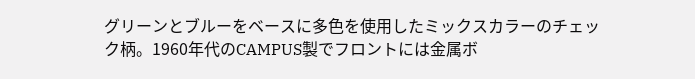グリーンとブルーをベースに多色を使用したミックスカラーのチェック柄。1960年代のCAMPUS製でフロントには金属ボ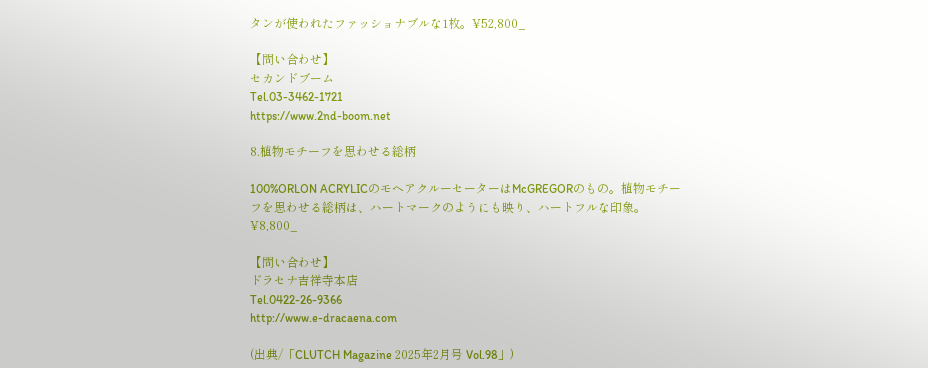タンが使われたファッショナブルな1枚。¥52,800_

【問い合わせ】
セカンドブーム
Tel.03-3462-1721
https://www.2nd-boom.net

8.植物モチーフを思わせる総柄

100%ORLON ACRYLICのモヘアクルーセーターはMcGREGORのもの。植物モチーフを思わせる総柄は、ハートマークのようにも映り、ハートフルな印象。¥8,800_

【問い合わせ】
ドラセナ吉祥寺本店
Tel.0422-26-9366
http://www.e-dracaena.com

(出典/「CLUTCH Magazine 2025年2月号 Vol.98」)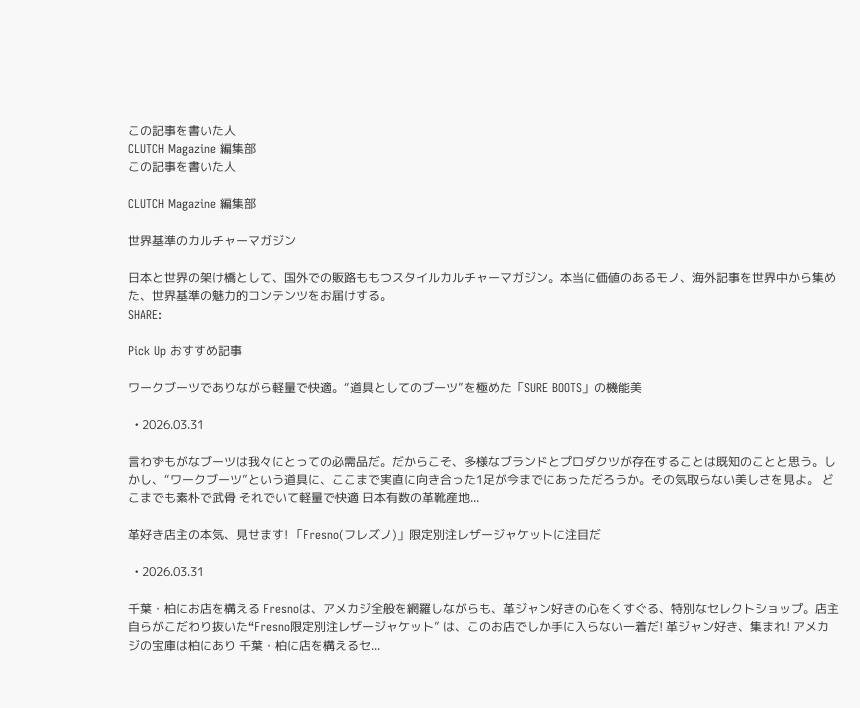この記事を書いた人
CLUTCH Magazine 編集部
この記事を書いた人

CLUTCH Magazine 編集部

世界基準のカルチャーマガジン

日本と世界の架け橋として、国外での販路ももつスタイルカルチャーマガジン。本当に価値のあるモノ、海外記事を世界中から集めた、世界基準の魅力的コンテンツをお届けする。
SHARE:

Pick Up おすすめ記事

ワークブーツでありながら軽量で快適。“道具としてのブーツ”を極めた「SURE BOOTS」の機能美

  • 2026.03.31

言わずもがなブーツは我々にとっての必需品だ。だからこそ、多様なブランドとプロダクツが存在することは既知のことと思う。しかし、“ワークブーツ”という道具に、ここまで実直に向き合った1足が今までにあっただろうか。その気取らない美しさを見よ。 どこまでも素朴で武骨 それでいて軽量で快適 日本有数の革靴産地...

革好き店主の本気、見せます! 「Fresno(フレズノ)」限定別注レザージャケットに注目だ

  • 2026.03.31

千葉・柏にお店を構える Fresnoは、アメカジ全般を網羅しながらも、革ジャン好きの心をくすぐる、特別なセレクトショップ。店主自らがこだわり抜いた“Fresno限定別注レザージャケット” は、このお店でしか手に入らない一着だ! 革ジャン好き、集まれ! アメカジの宝庫は柏にあり 千葉・柏に店を構えるセ...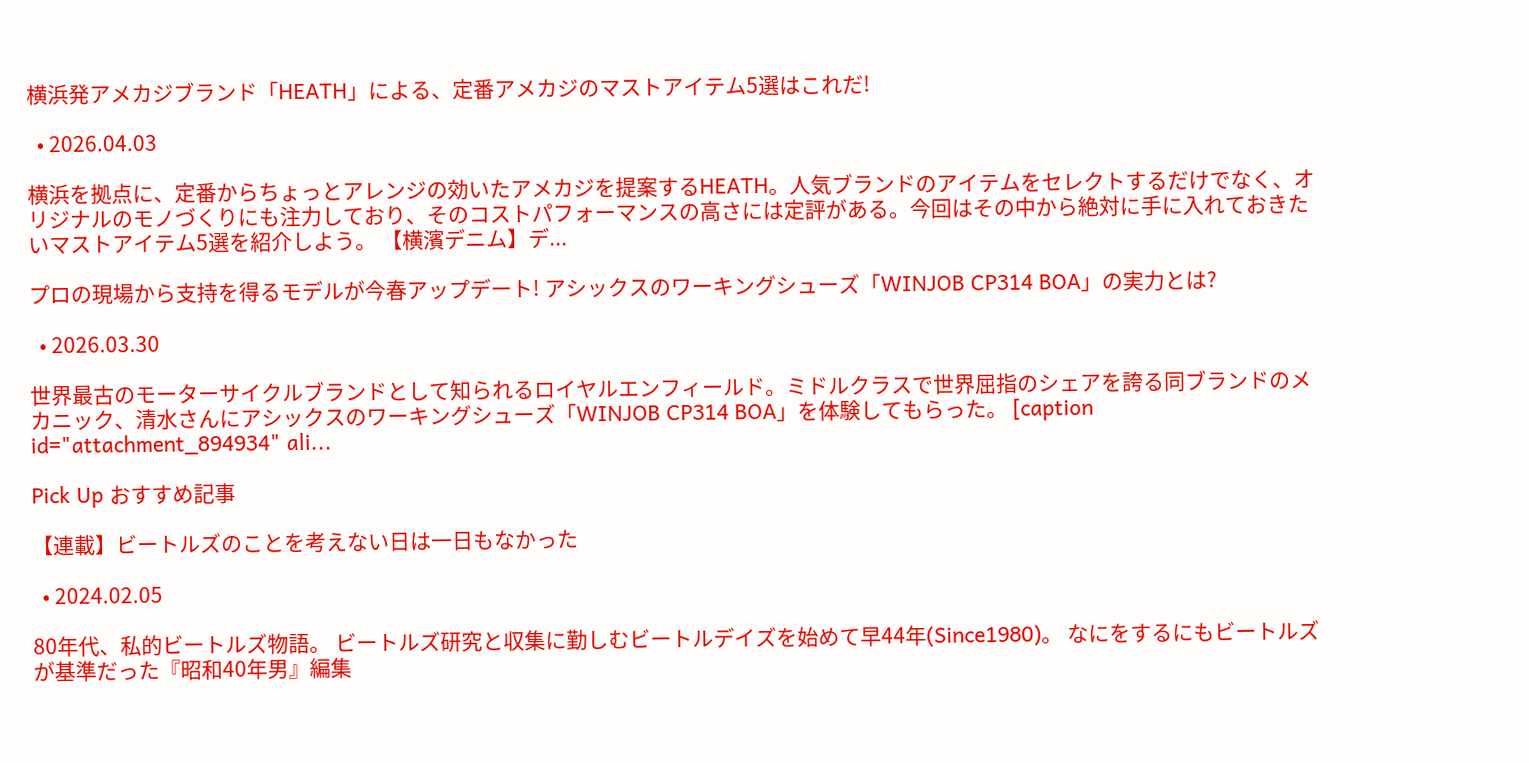横浜発アメカジブランド「HEATH」による、定番アメカジのマストアイテム5選はこれだ!

  • 2026.04.03

横浜を拠点に、定番からちょっとアレンジの効いたアメカジを提案するHEATH。人気ブランドのアイテムをセレクトするだけでなく、オリジナルのモノづくりにも注力しており、そのコストパフォーマンスの高さには定評がある。今回はその中から絶対に手に入れておきたいマストアイテム5選を紹介しよう。 【横濱デニム】デ...

プロの現場から支持を得るモデルが今春アップデート! アシックスのワーキングシューズ「WINJOB CP314 BOA」の実力とは?

  • 2026.03.30

世界最古のモーターサイクルブランドとして知られるロイヤルエンフィールド。ミドルクラスで世界屈指のシェアを誇る同ブランドのメカニック、清水さんにアシックスのワーキングシューズ「WINJOB CP314 BOA」を体験してもらった。 [caption id="attachment_894934" ali...

Pick Up おすすめ記事

【連載】ビートルズのことを考えない日は一日もなかった

  • 2024.02.05

80年代、私的ビートルズ物語。 ビートルズ研究と収集に勤しむビートルデイズを始めて早44年(Since1980)。 なにをするにもビートルズが基準だった『昭和40年男』編集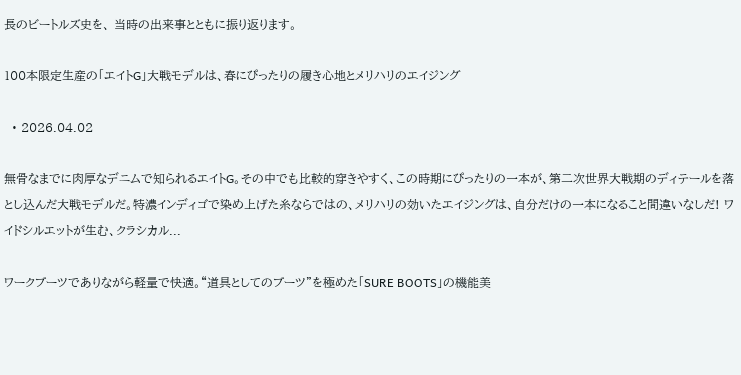長のビートルズ史を、 当時の出来事とともに振り返ります。

100本限定生産の「エイトG」大戦モデルは、春にぴったりの履き心地とメリハリのエイジング

  • 2026.04.02

無骨なまでに肉厚なデニムで知られるエイトG。その中でも比較的穿きやすく、この時期にぴったりの一本が、第二次世界大戦期のディテールを落とし込んだ大戦モデルだ。特濃インディゴで染め上げた糸ならではの、メリハリの効いたエイジングは、自分だけの一本になること間違いなしだ! ワイドシルエットが生む、クラシカル...

ワークブーツでありながら軽量で快適。“道具としてのブーツ”を極めた「SURE BOOTS」の機能美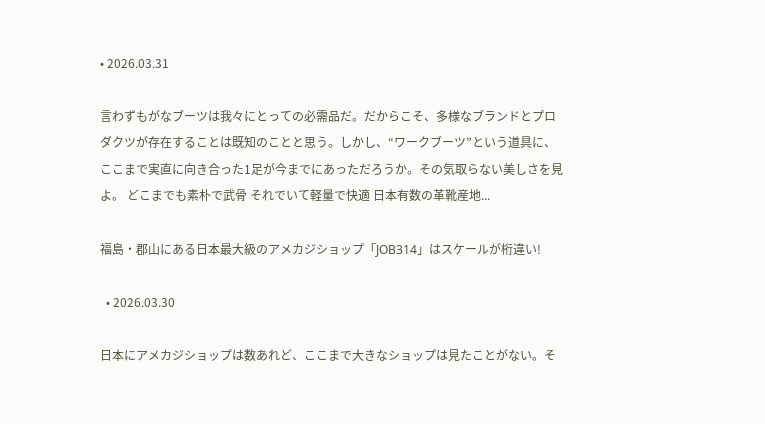• 2026.03.31

言わずもがなブーツは我々にとっての必需品だ。だからこそ、多様なブランドとプロダクツが存在することは既知のことと思う。しかし、“ワークブーツ”という道具に、ここまで実直に向き合った1足が今までにあっただろうか。その気取らない美しさを見よ。 どこまでも素朴で武骨 それでいて軽量で快適 日本有数の革靴産地...

福島・郡山にある日本最大級のアメカジショップ「JOB314」はスケールが桁違い!

  • 2026.03.30

日本にアメカジショップは数あれど、ここまで大きなショップは見たことがない。そ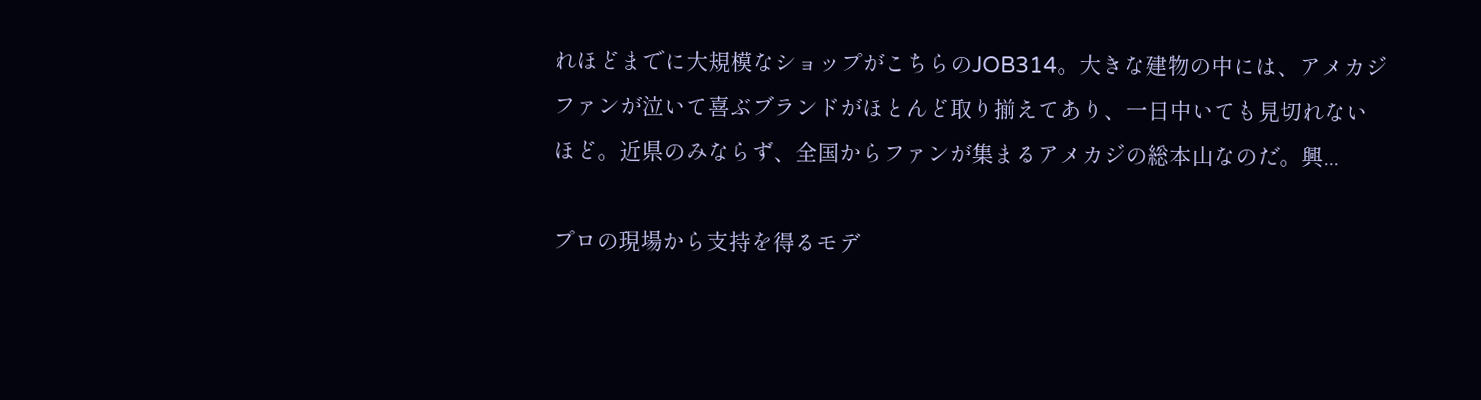れほどまでに大規模なショップがこちらのJOB314。大きな建物の中には、アメカジファンが泣いて喜ぶブランドがほとんど取り揃えてあり、一日中いても見切れないほど。近県のみならず、全国からファンが集まるアメカジの総本山なのだ。興...

プロの現場から支持を得るモデ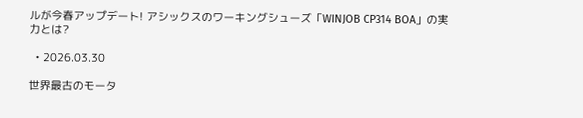ルが今春アップデート! アシックスのワーキングシューズ「WINJOB CP314 BOA」の実力とは?

  • 2026.03.30

世界最古のモータ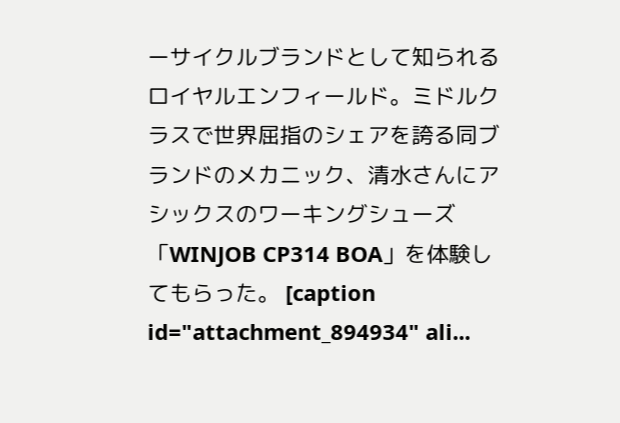ーサイクルブランドとして知られるロイヤルエンフィールド。ミドルクラスで世界屈指のシェアを誇る同ブランドのメカニック、清水さんにアシックスのワーキングシューズ「WINJOB CP314 BOA」を体験してもらった。 [caption id="attachment_894934" ali...